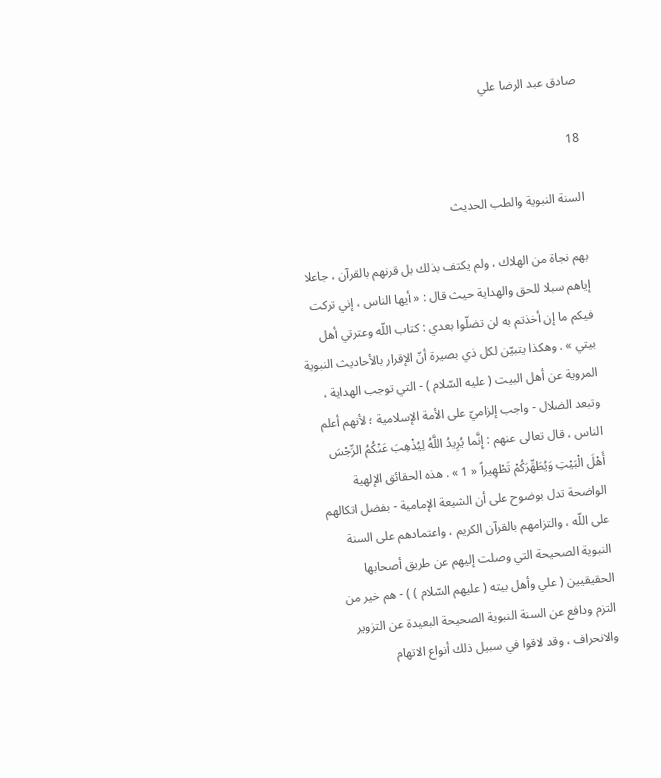صادق عبد الرضا علي

18

السنة النبوية والطب الحديث

بهم نجاة من الهلاك ، ولم يكتف بذلك بل قرنهم بالقرآن ، جاعلا إياهم سبلا للحق والهداية حيث قال : « أيها الناس ، إني تركت فيكم ما إن أخذتم به لن تضلّوا بعدي : كتاب اللّه وعترتي أهل بيتي » . وهكذا يتبيّن لكل ذي بصيرة أنّ الإقرار بالأحاديث النبوية المروية عن أهل البيت ( عليه السّلام ) - التي توجب الهداية ، وتبعد الضلال - واجب إلزاميّ على الأمة الإسلامية ؛ لأنهم أعلم الناس ، قال تعالى عنهم : إِنَّما يُرِيدُ اللَّهُ لِيُذْهِبَ عَنْكُمُ الرِّجْسَ أَهْلَ الْبَيْتِ وَيُطَهِّرَكُمْ تَطْهِيراً « 1 » . هذه الحقائق الإلهية الواضحة تدل بوضوح على أن الشيعة الإمامية - بفضل اتكالهم على اللّه ، والتزامهم بالقرآن الكريم ، واعتمادهم على السنة النبوية الصحيحة التي وصلت إليهم عن طريق أصحابها الحقيقيين ( علي وأهل بيته ( عليهم السّلام ) ) - هم خير من التزم ودافع عن السنة النبوية الصحيحة البعيدة عن التزوير والانحراف ، وقد لاقوا في سبيل ذلك أنواع الاتهام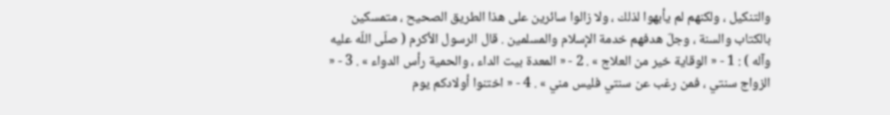والتنكيل ، ولكنهم لم يأبهوا لذلك ، ولا زالوا سائرين على هذا الطريق الصحيح ، متمسكين بالكتاب والسنة ، وجلّ هدفهم خدمة الإسلام والمسلمين . قال الرسول الأكرم ( صلّى اللّه عليه وآله ) : 1 - « الوقاية خير من العلاج » . 2 - « المعدة بيت الداء ، والحمية رأس الدواء » . 3 - « الزواج سنتي ، فمن رغب عن سنتي فليس مني » . 4 - « اختنوا أولادكم يوم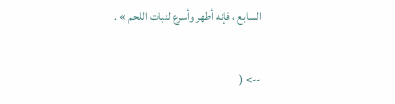السابع ، فإنه أطهر وأسرع لنبات اللحم » .

--> (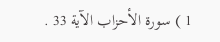1 ) سورة الأحزاب الآية 33 .